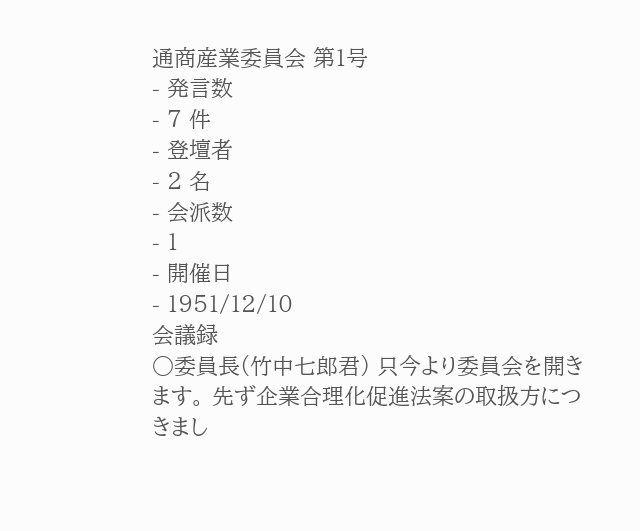通商産業委員会 第1号
- 発言数
- 7 件
- 登壇者
- 2 名
- 会派数
- 1
- 開催日
- 1951/12/10
会議録
○委員長(竹中七郎君) 只今より委員会を開きます。 先ず企業合理化促進法案の取扱方につきまし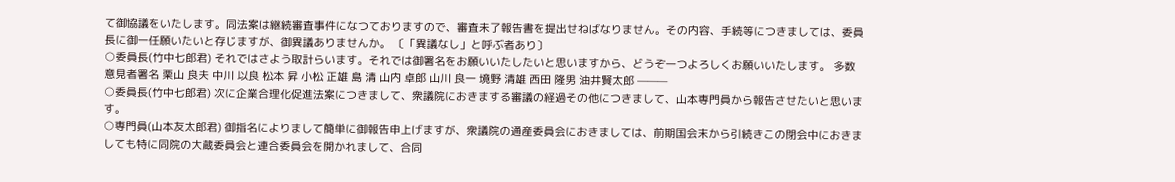て御協議をいたします。同法案は継続審査事件になつておりますので、審査未了報告書を提出せねばなりません。その内容、手続等につきましては、委員長に御一任願いたいと存じますが、御異議ありませんか。 〔「異議なし」と呼ぶ者あり〕
○委員長(竹中七郎君) それではさよう取計らいます。それでは御署名をお願いいたしたいと思いますから、どうぞ一つよろしくお願いいたします。 多数意見者署名 栗山 良夫 中川 以良 松本 昇 小松 正雄 島 清 山内 卓郎 山川 良一 境野 清雄 西田 隆男 油井賢太郎 ———
○委員長(竹中七郎君) 次に企業合理化促進法案につきまして、衆議院におきまする審議の経過その他につきまして、山本専門員から報告させたいと思います。
○専門員(山本友太郎君) 御指名によりまして簡単に御報告申上げますが、衆議院の通産委員会におきましては、前期国会末から引続きこの閉会中におきましても特に同院の大蔵委員会と連合委員会を開かれまして、合同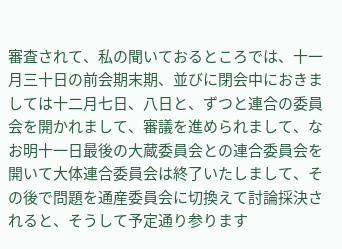審査されて、私の聞いておるところでは、十一月三十日の前会期末期、並びに閉会中におきましては十二月七日、八日と、ずつと連合の委員会を開かれまして、審議を進められまして、なお明十一日最後の大蔵委員会との連合委員会を開いて大体連合委員会は終了いたしまして、その後で問題を通産委員会に切換えて討論採決されると、そうして予定通り参ります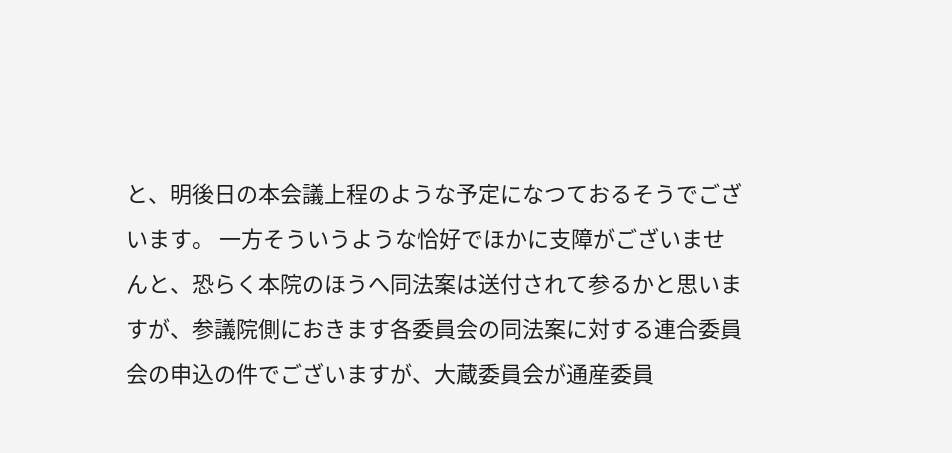と、明後日の本会議上程のような予定になつておるそうでございます。 一方そういうような恰好でほかに支障がございませんと、恐らく本院のほうへ同法案は送付されて参るかと思いますが、参議院側におきます各委員会の同法案に対する連合委員会の申込の件でございますが、大蔵委員会が通産委員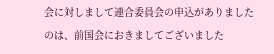会に対しまして連合委員会の申込がありましたのは、前国会におきましてございました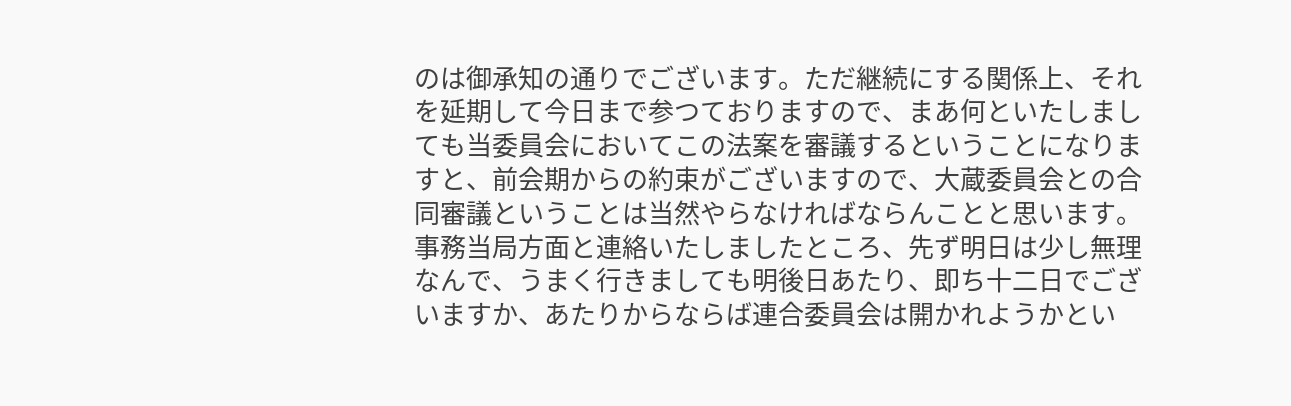のは御承知の通りでございます。ただ継続にする関係上、それを延期して今日まで参つておりますので、まあ何といたしましても当委員会においてこの法案を審議するということになりますと、前会期からの約束がございますので、大蔵委員会との合同審議ということは当然やらなければならんことと思います。事務当局方面と連絡いたしましたところ、先ず明日は少し無理なんで、うまく行きましても明後日あたり、即ち十二日でございますか、あたりからならば連合委員会は開かれようかとい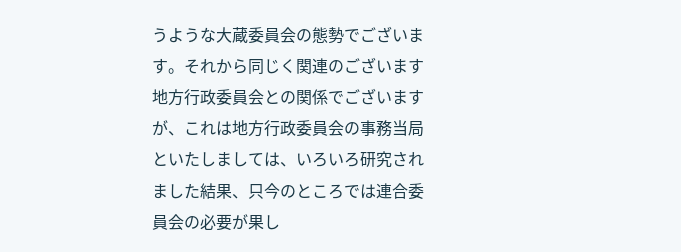うような大蔵委員会の態勢でございます。それから同じく関連のございます地方行政委員会との関係でございますが、これは地方行政委員会の事務当局といたしましては、いろいろ研究されました結果、只今のところでは連合委員会の必要が果し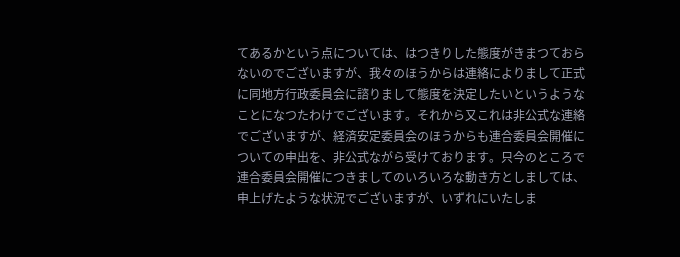てあるかという点については、はつきりした態度がきまつておらないのでございますが、我々のほうからは連絡によりまして正式に同地方行政委員会に諮りまして態度を決定したいというようなことになつたわけでございます。それから又これは非公式な連絡でございますが、経済安定委員会のほうからも連合委員会開催についての申出を、非公式ながら受けております。只今のところで連合委員会開催につきましてのいろいろな動き方としましては、申上げたような状況でございますが、いずれにいたしま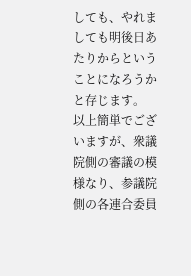しても、やれましても明後日あたりからということになろうかと存じます。 以上簡単でございますが、衆議院側の審議の模様なり、参議院側の各連合委員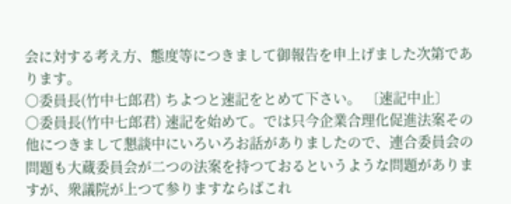会に対する考え方、態度等につきまして御報告を申上げました次第であります。
○委員長(竹中七郎君) ちよつと速記をとめて下さい。 〔速記中止〕
○委員長(竹中七郎君) 速記を始めて。では只今企業合理化促進法案その他につきまして懇談中にいろいろお話がありましたので、連合委員会の問題も大蔵委員会が二つの法案を持つておるというような問題がありますが、衆議院が上つて参りますならばこれ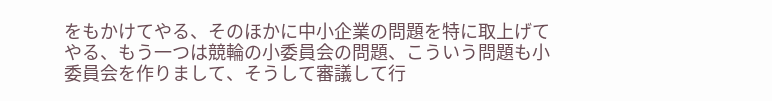をもかけてやる、そのほかに中小企業の問題を特に取上げてやる、もう一つは競輪の小委員会の問題、こういう問題も小委員会を作りまして、そうして審議して行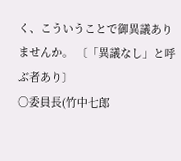く、こういうことで御異議ありませんか。 〔「異議なし」と呼ぶ者あり〕
○委員長(竹中七郎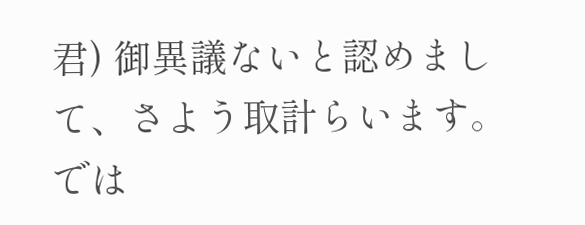君) 御異議ないと認めまして、さよう取計らいます。 では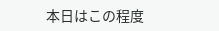本日はこの程度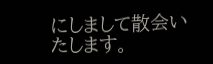にしまして散会いたします。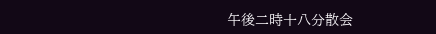午後二時十八分散会